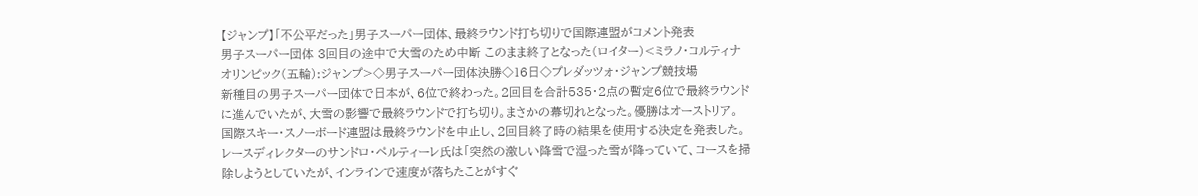【ジャンプ】「不公平だった」男子スーパー団体、最終ラウンド打ち切りで国際連盟がコメント発表
男子スーパー団体 3回目の途中で大雪のため中断 このまま終了となった(ロイター)<ミラノ・コルティナオリンピック(五輪):ジャンプ>◇男子スーパー団体決勝◇16日◇プレダッツォ・ジャンプ競技場
新種目の男子スーパー団体で日本が、6位で終わった。2回目を合計535・2点の暫定6位で最終ラウンドに進んでいたが、大雪の影響で最終ラウンドで打ち切り。まさかの幕切れとなった。優勝はオーストリア。
国際スキー・スノーボード連盟は最終ラウンドを中止し、2回目終了時の結果を使用する決定を発表した。
レースディレクターのサンドロ・ペルティーレ氏は「突然の激しい降雪で湿った雪が降っていて、コースを掃除しようとしていたが、インラインで速度が落ちたことがすぐ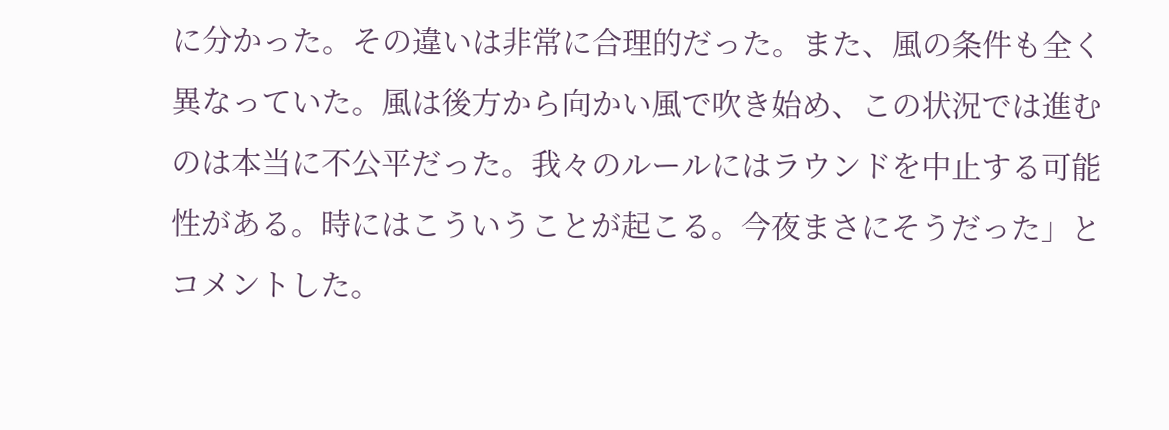に分かった。その違いは非常に合理的だった。また、風の条件も全く異なっていた。風は後方から向かい風で吹き始め、この状況では進むのは本当に不公平だった。我々のルールにはラウンドを中止する可能性がある。時にはこういうことが起こる。今夜まさにそうだった」とコメントした。